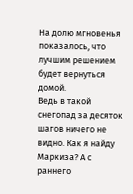На долю мгновенья показалось, что лучшим решением будет вернуться домой.
Ведь в такой снегопад за десяток шагов ничего не видно. Как я найду Маркиза? А с раннего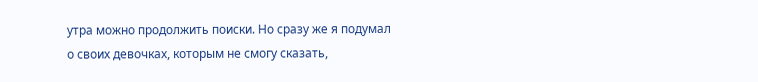утра можно продолжить поиски. Но сразу же я подумал о своих девочках, которым не смогу сказать,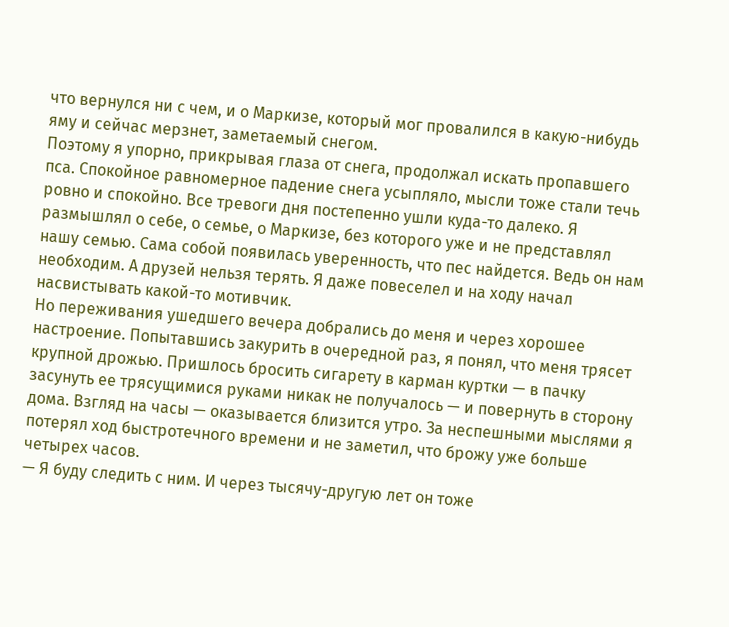что вернулся ни с чем, и о Маркизе, который мог провалился в какую-нибудь яму и сейчас мерзнет, заметаемый снегом.
Поэтому я упорно, прикрывая глаза от снега, продолжал искать пропавшего пса. Спокойное равномерное падение снега усыпляло, мысли тоже стали течь ровно и спокойно. Все тревоги дня постепенно ушли куда-то далеко. Я размышлял о себе, о семье, о Маркизе, без которого уже и не представлял нашу семью. Сама собой появилась уверенность, что пес найдется. Ведь он нам необходим. А друзей нельзя терять. Я даже повеселел и на ходу начал насвистывать какой-то мотивчик.
Но переживания ушедшего вечера добрались до меня и через хорошее настроение. Попытавшись закурить в очередной раз, я понял, что меня трясет крупной дрожью. Пришлось бросить сигарету в карман куртки — в пачку засунуть ее трясущимися руками никак не получалось — и повернуть в сторону дома. Взгляд на часы — оказывается близится утро. За неспешными мыслями я потерял ход быстротечного времени и не заметил, что брожу уже больше четырех часов.
— Я буду следить с ним. И через тысячу-другую лет он тоже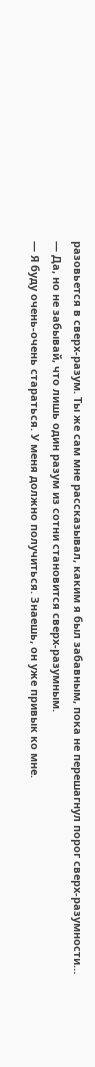разовьется в сверх-разум. Ты же сам мне рассказывал, каким я был забавным, пока не перешагнул порог сверх-разумности…
— Да, но не забывай, что лишь один разум из сотни становится сверх-разумным.
— Я буду очень-очень стараться. У меня должно получиться. Знаешь, он уже привык ко мне.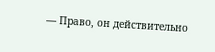— Право, он действительно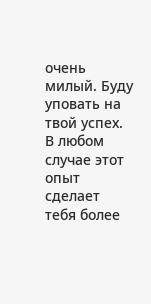очень милый. Буду уповать на твой успех. В любом случае этот опыт сделает тебя более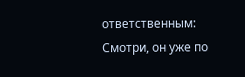ответственным: Смотри, он уже по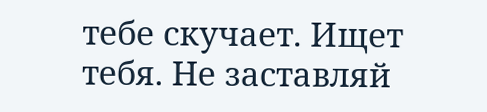тебе скучает. Ищет тебя. Hе заставляй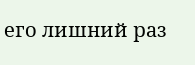его лишний раз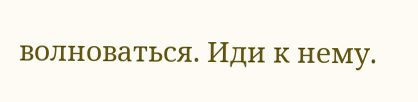волноваться. Иди к нему.